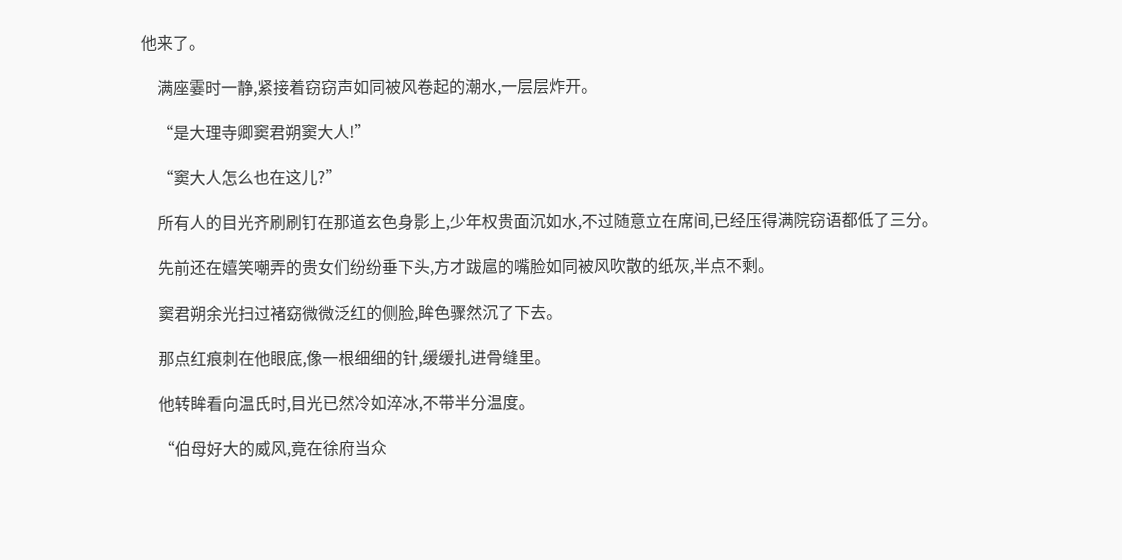他来了。

    满座霎时一静,紧接着窃窃声如同被风卷起的潮水,一层层炸开。

    “是大理寺卿窦君朔窦大人!”

    “窦大人怎么也在这儿?”

    所有人的目光齐刷刷钉在那道玄色身影上,少年权贵面沉如水,不过随意立在席间,已经压得满院窃语都低了三分。

    先前还在嬉笑嘲弄的贵女们纷纷垂下头,方才跋扈的嘴脸如同被风吹散的纸灰,半点不剩。

    窦君朔余光扫过褚窈微微泛红的侧脸,眸色骤然沉了下去。

    那点红痕刺在他眼底,像一根细细的针,缓缓扎进骨缝里。

    他转眸看向温氏时,目光已然冷如淬冰,不带半分温度。

    “伯母好大的威风,竟在徐府当众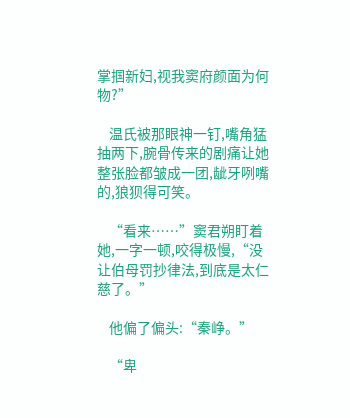掌掴新妇,视我窦府颜面为何物?”

    温氏被那眼神一钉,嘴角猛抽两下,腕骨传来的剧痛让她整张脸都皱成一团,龇牙咧嘴的,狼狈得可笑。

    “看来……”窦君朔盯着她,一字一顿,咬得极慢,“没让伯母罚抄律法,到底是太仁慈了。”

    他偏了偏头:“秦峥。”

    “卑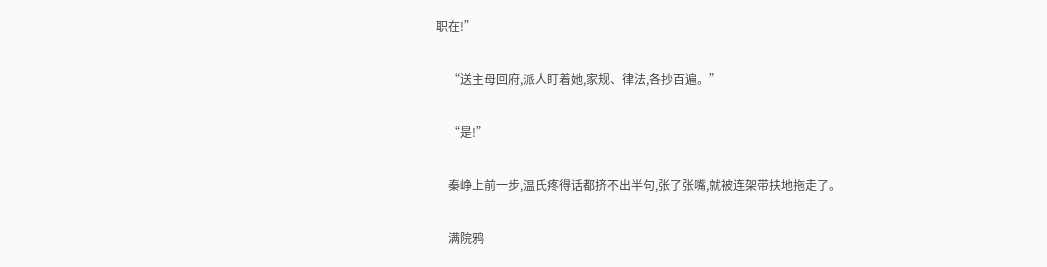职在!”

    “送主母回府,派人盯着她,家规、律法,各抄百遍。”

    “是!”

    秦峥上前一步,温氏疼得话都挤不出半句,张了张嘴,就被连架带扶地拖走了。

    满院鸦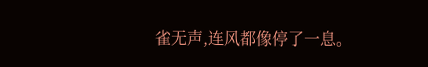雀无声,连风都像停了一息。